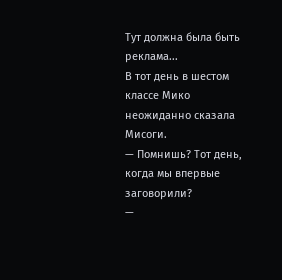Тут должна была быть реклама...
В тот день в шестом классе Мико неожиданно сказала Мисоги.
— Помнишь? Тот день, когда мы впервые заговорили?
—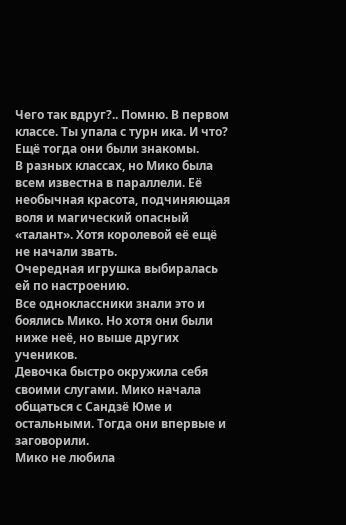Чего так вдруг?.. Помню. В первом классе. Ты упала с турн ика. И что?
Ещё тогда они были знакомы.
В разных классах, но Мико была всем известна в параллели. Её необычная красота, подчиняющая воля и магический опасный «талант». Хотя королевой её ещё не начали звать.
Очередная игрушка выбиралась ей по настроению.
Все одноклассники знали это и боялись Мико. Но хотя они были ниже неё, но выше других учеников.
Девочка быстро окружила себя своими слугами. Мико начала общаться с Сандзё Юме и остальными. Тогда они впервые и заговорили.
Мико не любила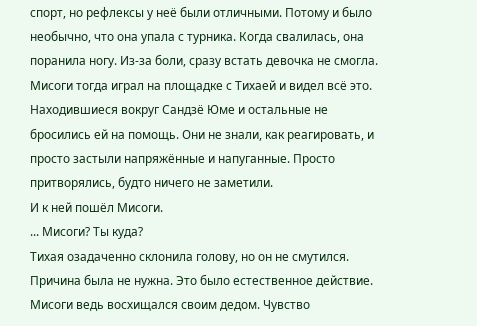спорт, но рефлексы у неё были отличными. Потому и было необычно, что она упала с турника. Когда свалилась, она поранила ногу. Из-за боли, сразу встать девочка не смогла.
Мисоги тогда играл на площадке с Тихаей и видел всё это.
Находившиеся вокруг Сандзё Юме и остальные не бросились ей на помощь. Они не знали, как реагировать, и просто застыли напряжённые и напуганные. Просто притворялись, будто ничего не заметили.
И к ней пошёл Мисоги.
... Мисоги? Ты куда?
Тихая озадаченно склонила голову, но он не смутился.
Причина была не нужна. Это было естественное действие. Мисоги ведь восхищался своим дедом. Чувство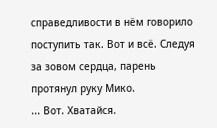справедливости в нём говорило поступить так. Вот и всё. Следуя за зовом сердца, парень протянул руку Мико.
... Вот. Хватайся.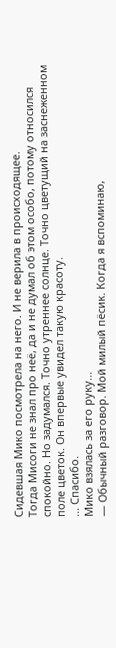Сидевшая Мико посмотрела на него. И не верила в происходящее.
Тогда Мисоги не знал про неё, да и не думал об этом особо, потому относился спокойно. Но задумался. Точно утреннее солнце. Точно цветущий на заснеженном поле цветок. Он впервые увидел такую красоту.
... Спасибо.
Мико взялась за его руку...
— Обычный разговор. Мой милый пёсик. Когда я вспоминаю,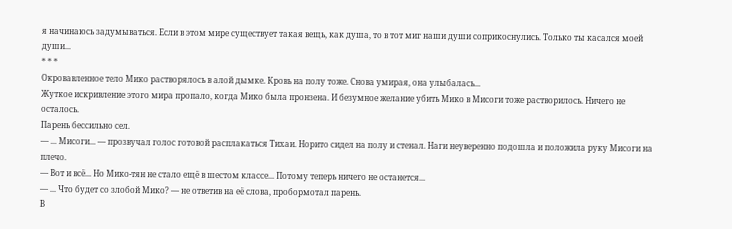я начинаюсь задумываться. Если в этом мире существует такая вещь, как душа, то в тот миг наши души соприкоснулись. Только ты касался моей души...
* * *
Окровавленное тело Мико растворялось в алой дымке. Кровь на полу тоже. Снова умирая, она улыбалась...
Жуткое искривление этого мира пропало, когда Мико была пронзена. И безумное желание убить Мико в Мисоги тоже растворилось. Ничего не осталось.
Парень бессильно сел.
— ... Мисоги... — прозвучал голос готовой расплакаться Тихаи. Норито сидел на полу и стенал. Наги неуверенно подошла и положила руку Мисоги на плечо.
— Вот и всё... Но Мико-тян не стало ещё в шестом классе... Потому теперь ничего не останется...
— ... Что будет со злобой Мико? — не ответив на её слова, пробормотал парень.
В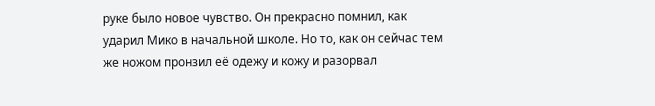руке было новое чувство. Он прекрасно помнил, как ударил Мико в начальной школе. Но то, как он сейчас тем же ножом пронзил её одежу и кожу и разорвал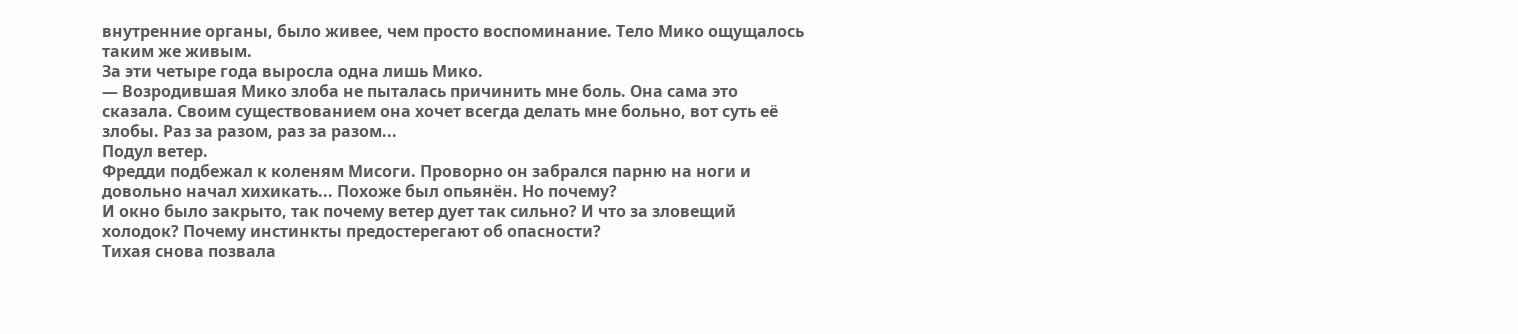внутренние органы, было живее, чем просто воспоминание. Тело Мико ощущалось таким же живым.
За эти четыре года выросла одна лишь Мико.
— Возродившая Мико злоба не пыталась причинить мне боль. Она сама это сказала. Своим существованием она хочет всегда делать мне больно, вот суть её злобы. Раз за разом, раз за разом...
Подул ветер.
Фредди подбежал к коленям Мисоги. Проворно он забрался парню на ноги и довольно начал хихикать... Похоже был опьянён. Но почему?
И окно было закрыто, так почему ветер дует так сильно? И что за зловещий холодок? Почему инстинкты предостерегают об опасности?
Тихая снова позвала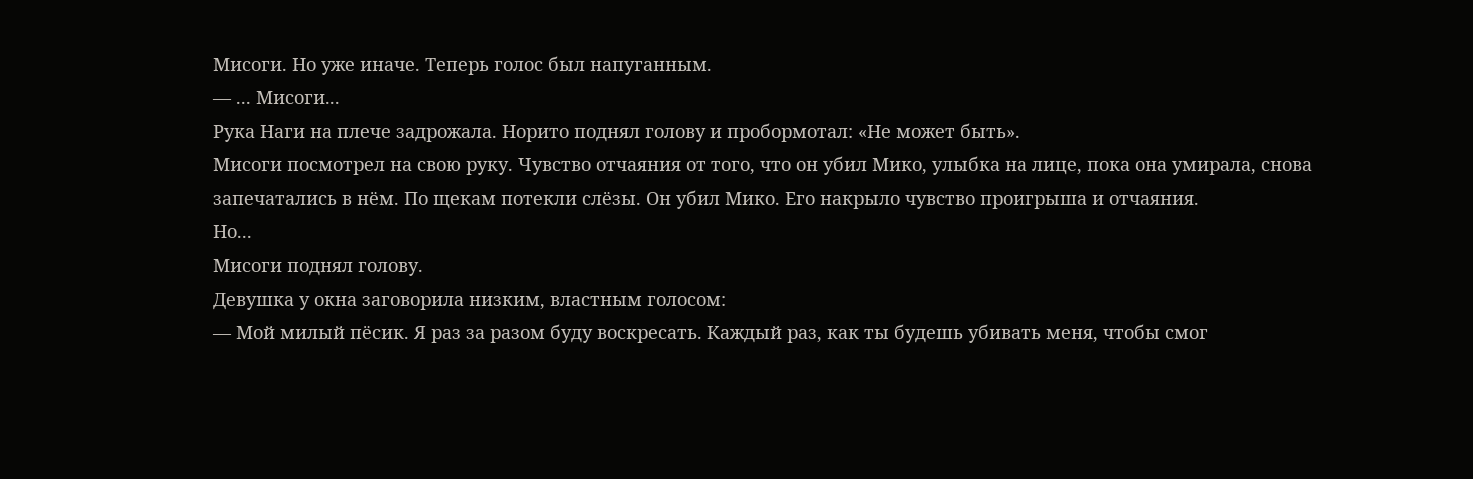Мисоги. Но уже иначе. Теперь голос был напуганным.
— ... Мисоги...
Рука Наги на плече задрожала. Норито поднял голову и пробормотал: «Не может быть».
Мисоги посмотрел на свою руку. Чувство отчаяния от того, что он убил Мико, улыбка на лице, пока она умирала, снова запечатались в нём. По щекам потекли слёзы. Он убил Мико. Его накрыло чувство проигрыша и отчаяния.
Но...
Мисоги поднял голову.
Девушка у окна заговорила низким, властным голосом:
— Мой милый пёсик. Я раз за разом буду воскресать. Каждый раз, как ты будешь убивать меня, чтобы смог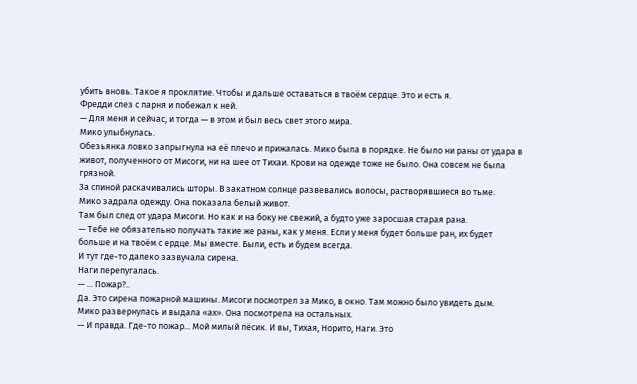убить вновь. Такое я проклятие. Чтобы и дальше оставаться в твоём сердце. Это и есть я.
Фредди слез с парня и побежал к ней.
— Для меня и сейчас, и тогда — в этом и был весь свет этого мира.
Мико улыбнулась.
Обезьянка ловко запрыгнула на её плечо и прижалась. Мико была в порядке. Не было ни раны от удара в живот, полученного от Мисоги, ни на шее от Тихаи. Крови на одежде тоже не было. Она совсем не была грязной.
За спиной раскачивались шторы. В закатном солнце развевались волосы, растворявшиеся во тьме.
Мико задрала одежду. Она показала белый живот.
Там был след от удара Мисоги. Но как и на боку не свежий, а будто уже заросшая старая рана.
— Тебе не обязательно получать такие же раны, как у меня. Если у меня будет больше ран, их будет больше и на твоём с ердце. Мы вместе. Были, есть и будем всегда.
И тут где-то далеко зазвучала сирена.
Наги перепугалась.
— ... Пожар?..
Да. Это сирена пожарной машины. Мисоги посмотрел за Мико, в окно. Там можно было увидеть дым.
Мико развернулась и выдала «ах». Она посмотрела на остальных.
— И правда. Где-то пожар... Мой милый пёсик. И вы, Тихая, Норито, Наги. Это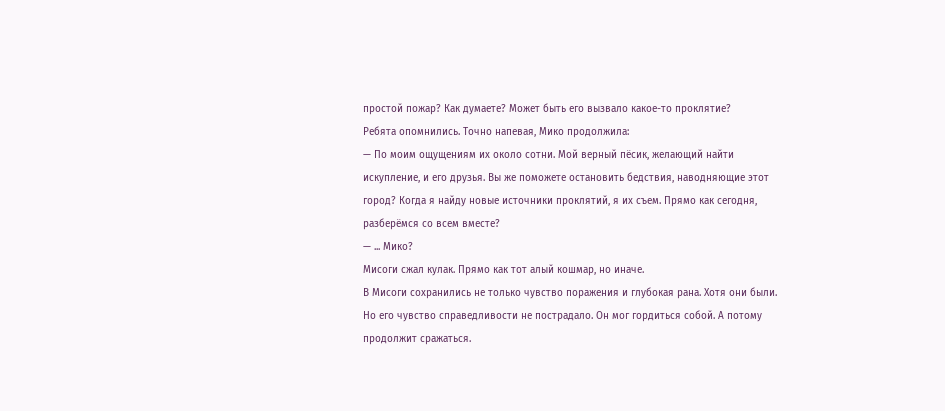простой пожар? Как думаете? Может быть его вызвало какое-то проклятие?
Ребята опомнились. Точно напевая, Мико продолжила:
— По моим ощущениям их около сотни. Мой верный пёсик, желающий найти искупление, и его друзья. Вы же поможете остановить бедствия, наводняющие этот город? Когда я найду новые источники проклятий, я их съем. Прямо как сегодня, разберёмся со всем вместе?
— ... Мико?
Мисоги сжал кулак. Прямо как тот алый кошмар, но иначе.
В Мисоги сохранились не только чувство поражения и глубокая рана. Хотя они были. Но его чувство справедливости не пострадало. Он мог гордиться собой. А потому продолжит сражаться.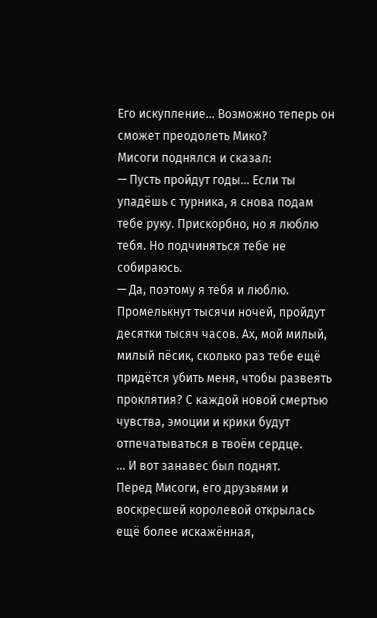Его искупление... Возможно теперь он сможет преодолеть Мико?
Мисоги поднялся и сказал:
— Пусть пройдут годы... Если ты упадёшь с турника, я снова подам тебе руку. Прискорбно, но я люблю тебя. Но подчиняться тебе не собираюсь.
— Да, поэтому я тебя и люблю. Промелькнут тысячи ночей, пройдут десятки тысяч часов. Ах, мой милый, милый пёсик, сколько раз тебе ещё придётся убить меня, чтобы развеять проклятия? С каждой новой смертью чувства, эмоции и крики будут отпечатываться в твоём сердце.
... И вот занавес был поднят.
Перед Мисоги, его друзьями и воскресшей королевой открылась ещё более искажённая,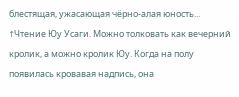блестящая, ужасающая чёрно-алая юность...
↑Чтение Юу Усаги. Можно толковать как вечерний кролик, а можно кролик Юу. Когда на полу появилась кровавая надпись, она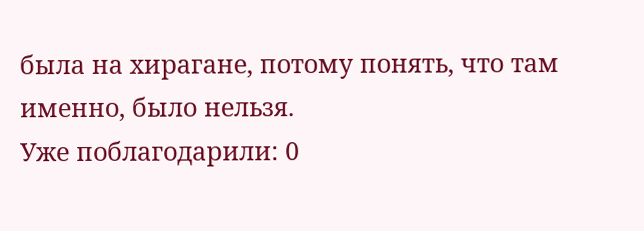была на хирагане, потому понять, что там именно, было нельзя.
Уже поблагодарили: 0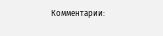Комментарии: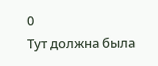0
Тут должна была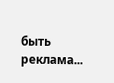быть реклама...